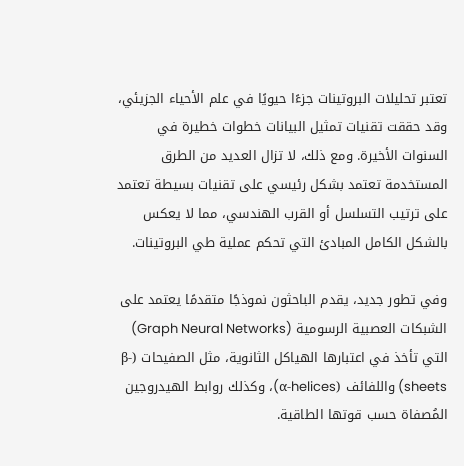تعتبر تحليلات البروتينات جزءًا حيويًا في علم الأحياء الجزيئي، وقد حققت تقنيات تمثيل البيانات خطوات خطيرة في السنوات الأخيرة. ومع ذلك، لا تزال العديد من الطرق المستخدمة تعتمد بشكل رئيسي على تقنيات بسيطة تعتمد على ترتيب التسلسل أو القرب الهندسي، مما لا يعكس بالشكل الكامل المبادئ التي تحكم عملية طي البروتينات.

وفي تطور جديد، يقدم الباحثون نموذجًا متقدمًا يعتمد على الشبكات العصبية الرسومية (Graph Neural Networks) التي تأخذ في اعتبارها الهياكل الثانوية، مثل الصفيحات (β-sheets) واللفائف (α-helices)، وكذلك روابط الهيدروجين المُصفاة حسب قوتها الطاقية.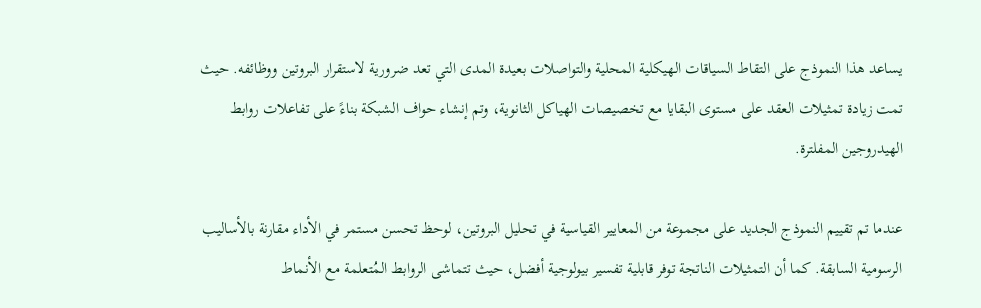يساعد هذا النموذج على التقاط السياقات الهيكلية المحلية والتواصلات بعيدة المدى التي تعد ضرورية لاستقرار البروتين ووظائفه. حيث تمت زيادة تمثيلات العقد على مستوى البقايا مع تخصيصات الهياكل الثانوية، وتم إنشاء حواف الشبكة بناءً على تفاعلات روابط الهيدروجين المفلترة.

عندما تم تقييم النموذج الجديد على مجموعة من المعايير القياسية في تحليل البروتين، لوحظ تحسن مستمر في الأداء مقارنة بالأساليب الرسومية السابقة. كما أن التمثيلات الناتجة توفر قابلية تفسير بيولوجية أفضل، حيث تتماشى الروابط المُتعلمة مع الأنماط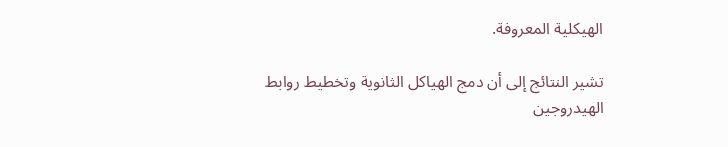الهيكلية المعروفة.

تشير النتائج إلى أن دمج الهياكل الثانوية وتخطيط روابط الهيدروجين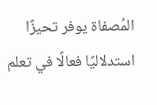المُصفاة يوفر تحيزًا استدلاليًا فعالًا في تعلم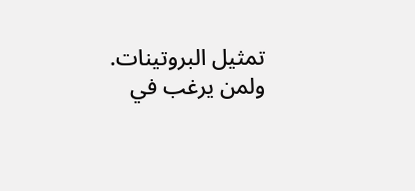تمثيل البروتينات. ولمن يرغب في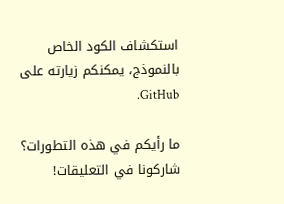استكشاف الكود الخاص بالنموذج، يمكنكم زيارته على GitHub.

ما رأيكم في هذه التطورات؟ شاركونا في التعليقات!